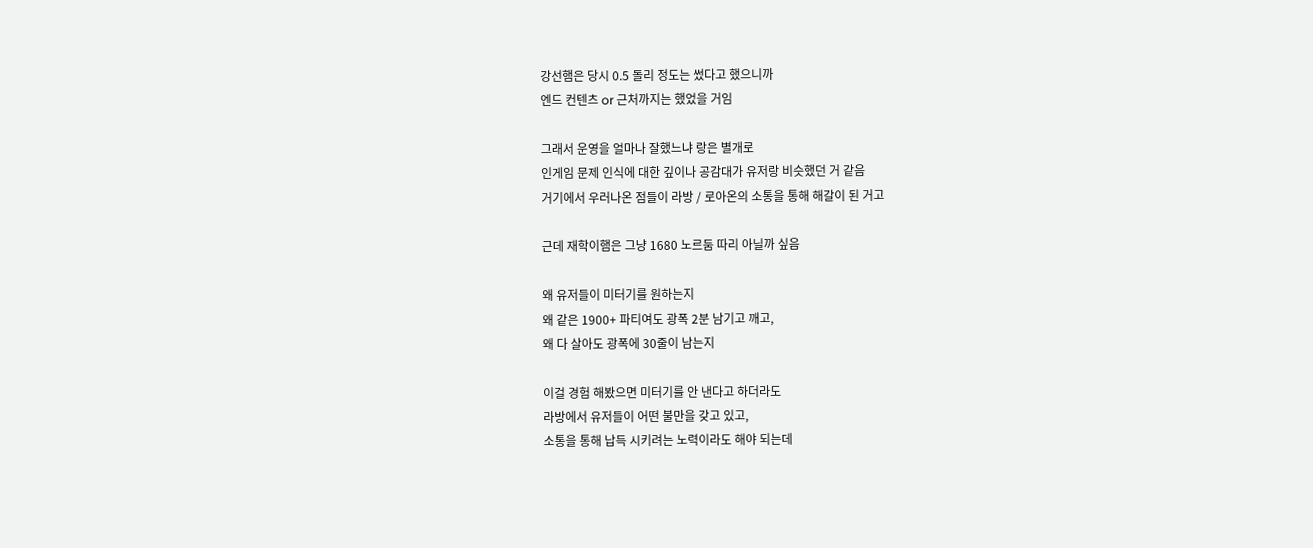강선햄은 당시 0.5 돌리 정도는 썼다고 했으니까
엔드 컨텐츠 or 근처까지는 했었을 거임

그래서 운영을 얼마나 잘했느냐 랑은 별개로
인게임 문제 인식에 대한 깊이나 공감대가 유저랑 비슷했던 거 같음
거기에서 우러나온 점들이 라방 / 로아온의 소통을 통해 해갈이 된 거고

근데 재학이햄은 그냥 1680 노르둠 따리 아닐까 싶음

왜 유저들이 미터기를 원하는지
왜 같은 1900+ 파티여도 광폭 2분 남기고 깨고,
왜 다 살아도 광폭에 30줄이 남는지

이걸 경험 해봤으면 미터기를 안 낸다고 하더라도
라방에서 유저들이 어떤 불만을 갖고 있고,
소통을 통해 납득 시키려는 노력이라도 해야 되는데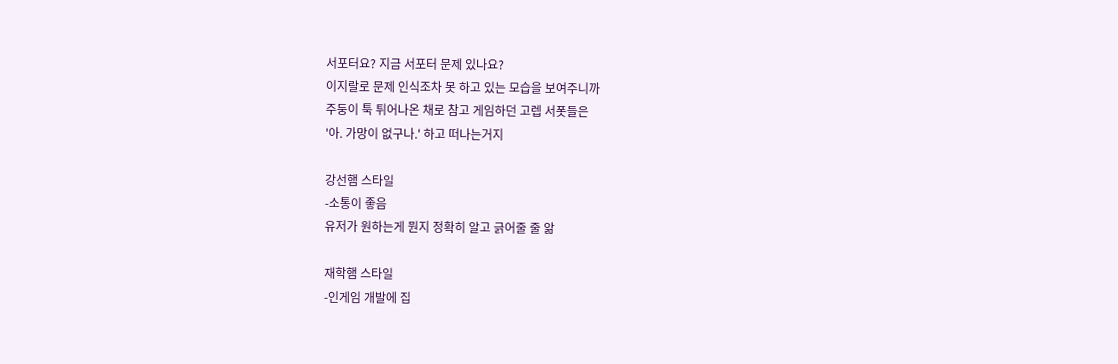서포터요? 지금 서포터 문제 있나요?
이지랄로 문제 인식조차 못 하고 있는 모습을 보여주니까
주둥이 툭 튀어나온 채로 참고 게임하던 고렙 서폿들은
'아. 가망이 없구나.' 하고 떠나는거지

강선햄 스타일
-소통이 좋음
유저가 원하는게 뭔지 정확히 알고 긁어줄 줄 앎

재학햄 스타일
-인게임 개발에 집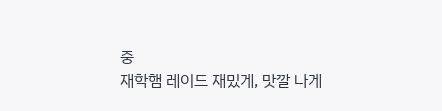중
재학햄 레이드 재밌게, 맛깔 나게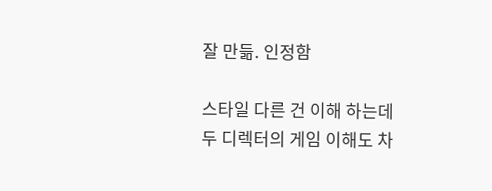잘 만듦. 인정함

스타일 다른 건 이해 하는데
두 디렉터의 게임 이해도 차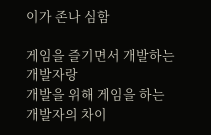이가 존나 심함

게임을 즐기면서 개발하는 개발자랑
개발을 위해 게임을 하는 개발자의 차이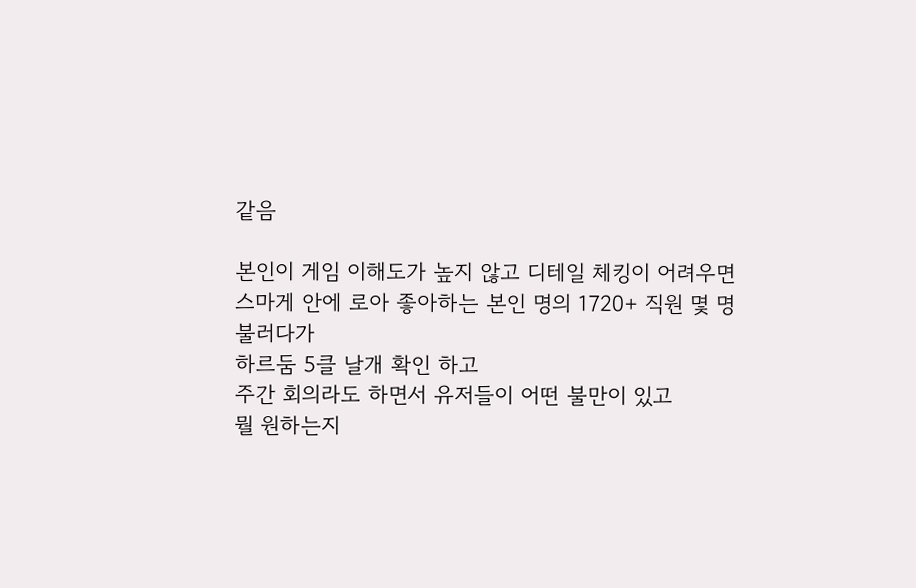같음

본인이 게임 이해도가 높지 않고 디테일 체킹이 어려우면
스마게 안에 로아 좋아하는 본인 명의 1720+ 직원 몇 명 불러다가
하르둠 5클 날개 확인 하고
주간 회의라도 하면서 유저들이 어떤 불만이 있고
뭘 원하는지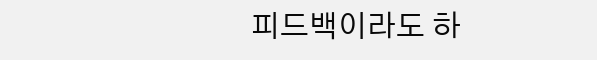피드백이라도 하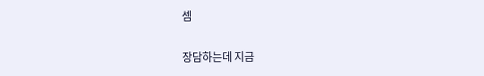셈

장담하는데 지금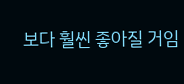보다 훨씬 좋아질 거임